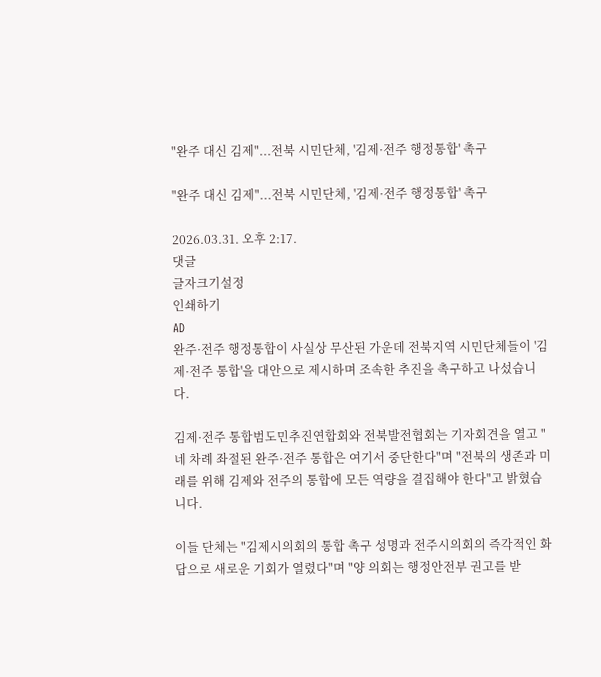"완주 대신 김제"...전북 시민단체, '김제·전주 행정통합' 촉구

"완주 대신 김제"...전북 시민단체, '김제·전주 행정통합' 촉구

2026.03.31. 오후 2:17.
댓글
글자크기설정
인쇄하기
AD
완주·전주 행정통합이 사실상 무산된 가운데 전북지역 시민단체들이 '김제·전주 통합'을 대안으로 제시하며 조속한 추진을 촉구하고 나섰습니다.

김제·전주 통합범도민추진연합회와 전북발전협회는 기자회견을 열고 "네 차례 좌절된 완주·전주 통합은 여기서 중단한다"며 "전북의 생존과 미래를 위해 김제와 전주의 통합에 모든 역량을 결집해야 한다"고 밝혔습니다.

이들 단체는 "김제시의회의 통합 촉구 성명과 전주시의회의 즉각적인 화답으로 새로운 기회가 열렸다"며 "양 의회는 행정안전부 권고를 받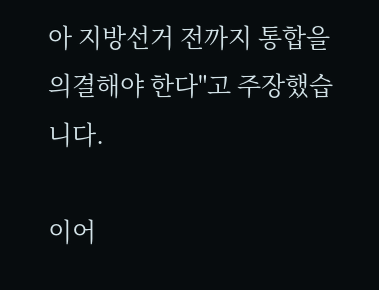아 지방선거 전까지 통합을 의결해야 한다"고 주장했습니다.

이어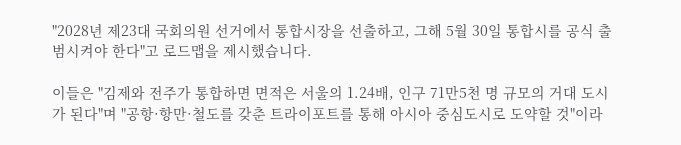"2028년 제23대 국회의원 선거에서 통합시장을 선출하고, 그해 5월 30일 통합시를 공식 출범시켜야 한다"고 로드맵을 제시했습니다.

이들은 "김제와 전주가 통합하면 면적은 서울의 1.24배, 인구 71만5천 명 규모의 거대 도시가 된다"며 "공항·항만·철도를 갖춘 트라이포트를 통해 아시아 중심도시로 도약할 것"이라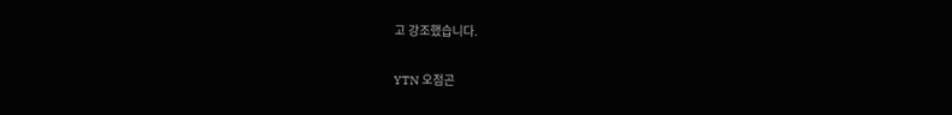고 강조했습니다.

YTN 오점곤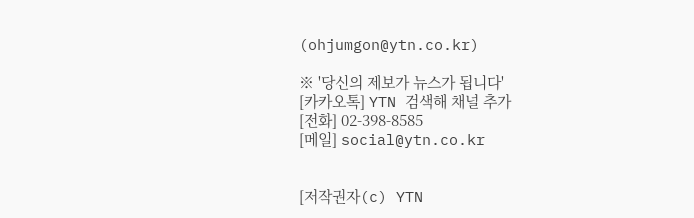(ohjumgon@ytn.co.kr)

※ '당신의 제보가 뉴스가 됩니다'
[카카오톡] YTN 검색해 채널 추가
[전화] 02-398-8585
[메일] social@ytn.co.kr


[저작권자(c) YTN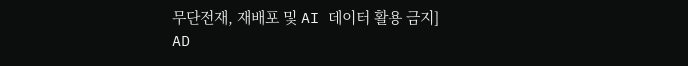무단전재, 재배포 및 AI 데이터 활용 금지]
AD